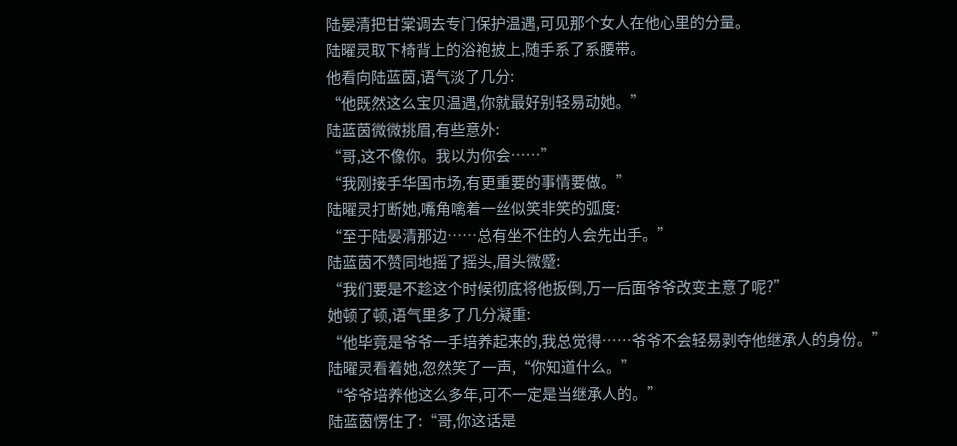陆晏清把甘棠调去专门保护温遇,可见那个女人在他心里的分量。
陆曜灵取下椅背上的浴袍披上,随手系了系腰带。
他看向陆蓝茵,语气淡了几分:
“他既然这么宝贝温遇,你就最好别轻易动她。”
陆蓝茵微微挑眉,有些意外:
“哥,这不像你。我以为你会……”
“我刚接手华国市场,有更重要的事情要做。”
陆曜灵打断她,嘴角噙着一丝似笑非笑的弧度:
“至于陆晏清那边……总有坐不住的人会先出手。”
陆蓝茵不赞同地摇了摇头,眉头微蹙:
“我们要是不趁这个时候彻底将他扳倒,万一后面爷爷改变主意了呢?”
她顿了顿,语气里多了几分凝重:
“他毕竟是爷爷一手培养起来的,我总觉得……爷爷不会轻易剥夺他继承人的身份。”
陆曜灵看着她,忽然笑了一声,“你知道什么。”
“爷爷培养他这么多年,可不一定是当继承人的。”
陆蓝茵愣住了:“哥,你这话是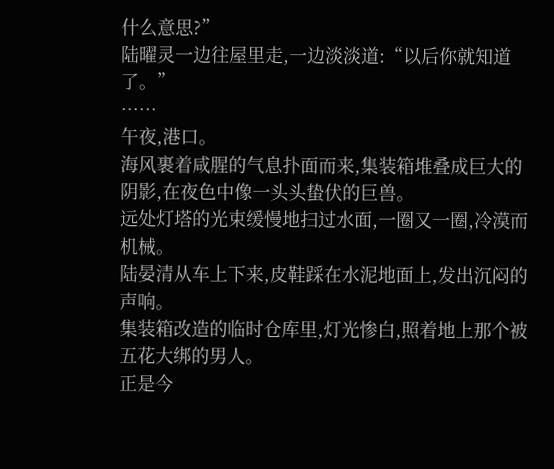什么意思?”
陆曜灵一边往屋里走,一边淡淡道:“以后你就知道了。”
……
午夜,港口。
海风裹着咸腥的气息扑面而来,集装箱堆叠成巨大的阴影,在夜色中像一头头蛰伏的巨兽。
远处灯塔的光束缓慢地扫过水面,一圈又一圈,冷漠而机械。
陆晏清从车上下来,皮鞋踩在水泥地面上,发出沉闷的声响。
集装箱改造的临时仓库里,灯光惨白,照着地上那个被五花大绑的男人。
正是今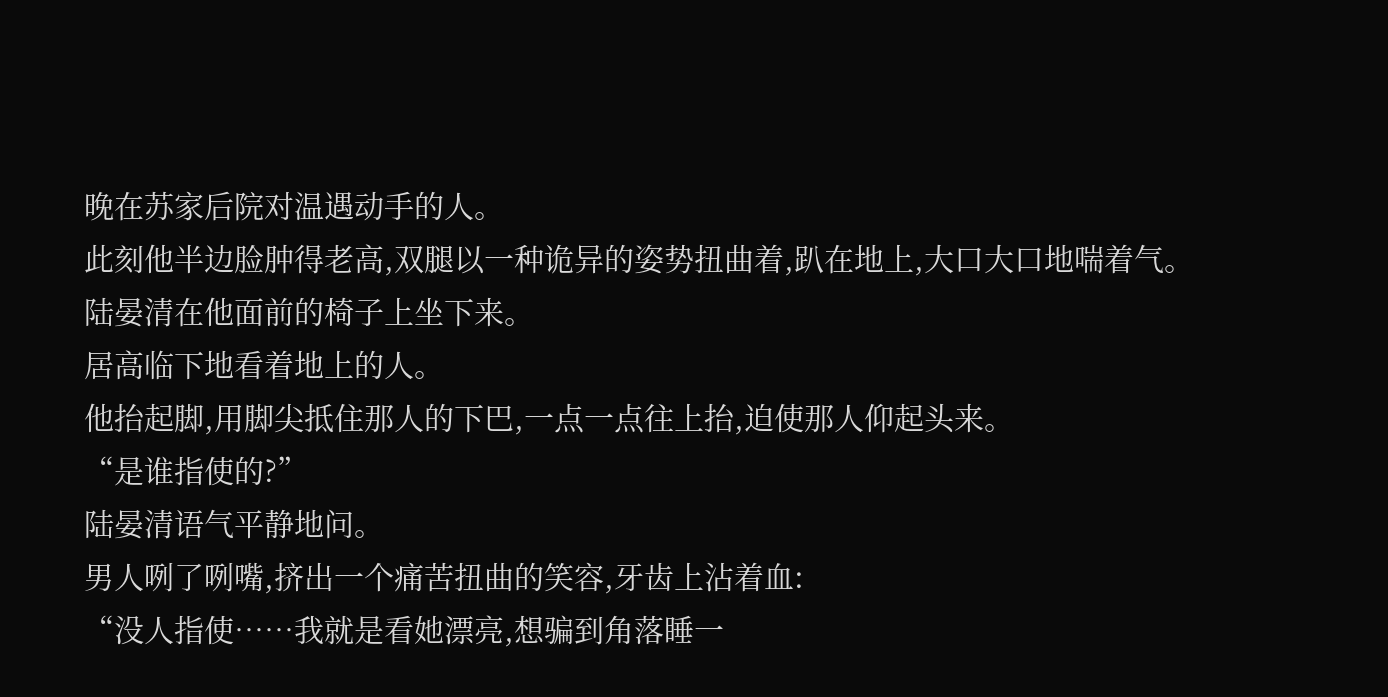晚在苏家后院对温遇动手的人。
此刻他半边脸肿得老高,双腿以一种诡异的姿势扭曲着,趴在地上,大口大口地喘着气。
陆晏清在他面前的椅子上坐下来。
居高临下地看着地上的人。
他抬起脚,用脚尖抵住那人的下巴,一点一点往上抬,迫使那人仰起头来。
“是谁指使的?”
陆晏清语气平静地问。
男人咧了咧嘴,挤出一个痛苦扭曲的笑容,牙齿上沾着血:
“没人指使……我就是看她漂亮,想骗到角落睡一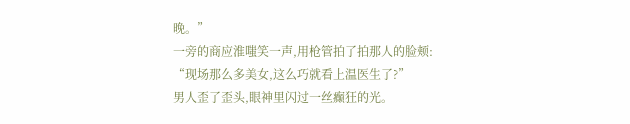晚。”
一旁的商应淮嗤笑一声,用枪管拍了拍那人的脸颊:
“现场那么多美女,这么巧就看上温医生了?”
男人歪了歪头,眼神里闪过一丝癫狂的光。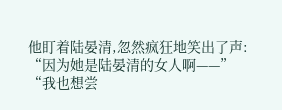他盯着陆晏清,忽然疯狂地笑出了声:
“因为她是陆晏清的女人啊——”
“我也想尝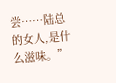尝……陆总的女人,是什么滋味。”